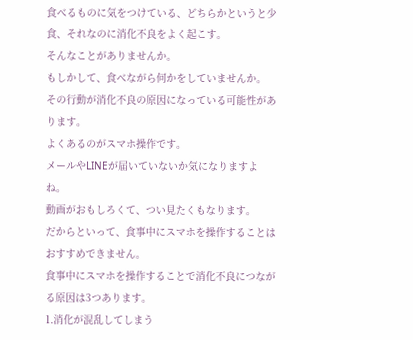食べるものに気をつけている、どちらかというと少食、それなのに消化不良をよく起こす。
そんなことがありませんか。
もしかして、食べながら何かをしていませんか。
その行動が消化不良の原因になっている可能性があります。
よくあるのがスマホ操作です。
メールやLINEが届いていないか気になりますよね。
動画がおもしろくて、つい見たくもなります。
だからといって、食事中にスマホを操作することはおすすめできません。
食事中にスマホを操作することで消化不良につながる原因は3つあります。
1.消化が混乱してしまう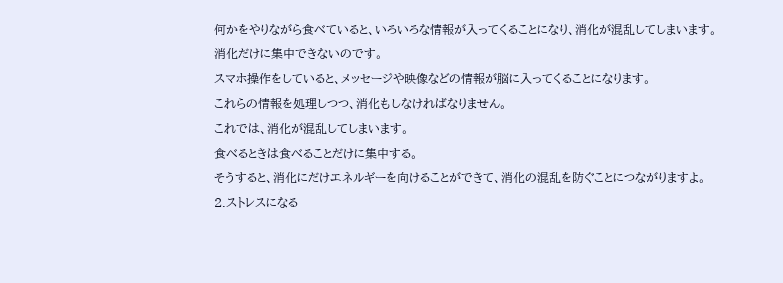何かをやりながら食べていると、いろいろな情報が入ってくることになり、消化が混乱してしまいます。
消化だけに集中できないのです。
スマホ操作をしていると、メッセージや映像などの情報が脳に入ってくることになります。
これらの情報を処理しつつ、消化もしなければなりません。
これでは、消化が混乱してしまいます。
食べるときは食べることだけに集中する。
そうすると、消化にだけエネルギーを向けることができて、消化の混乱を防ぐことにつながりますよ。
2.ストレスになる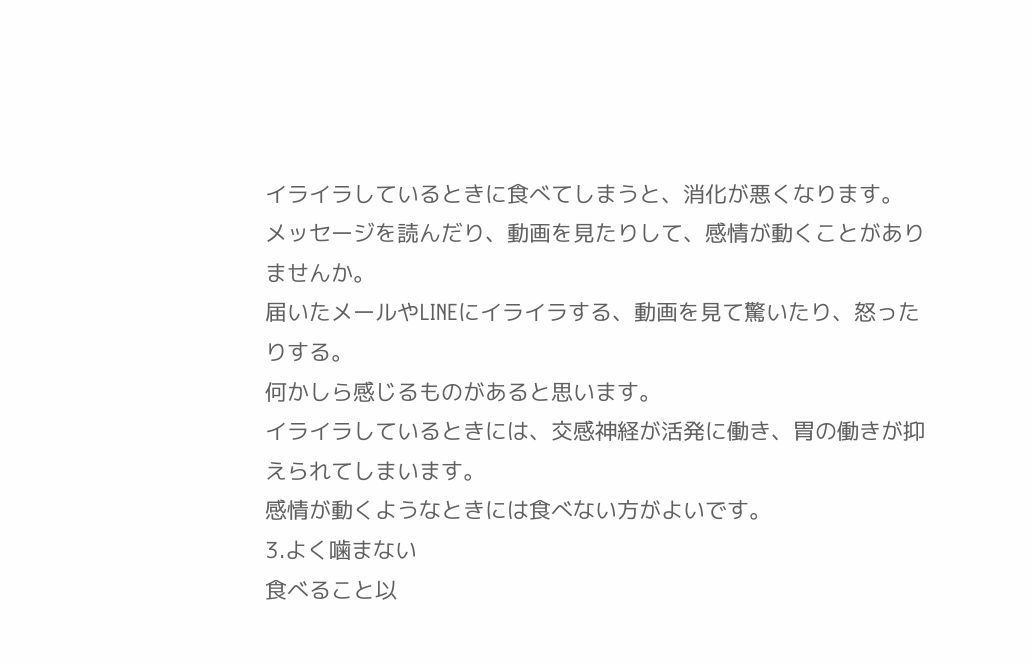イライラしているときに食べてしまうと、消化が悪くなります。
メッセージを読んだり、動画を見たりして、感情が動くことがありませんか。
届いたメールやLINEにイライラする、動画を見て驚いたり、怒ったりする。
何かしら感じるものがあると思います。
イライラしているときには、交感神経が活発に働き、胃の働きが抑えられてしまいます。
感情が動くようなときには食べない方がよいです。
3.よく噛まない
食べること以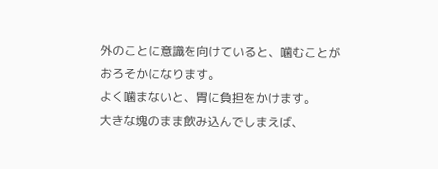外のことに意識を向けていると、噛むことがおろそかになります。
よく噛まないと、胃に負担をかけます。
大きな塊のまま飲み込んでしまえば、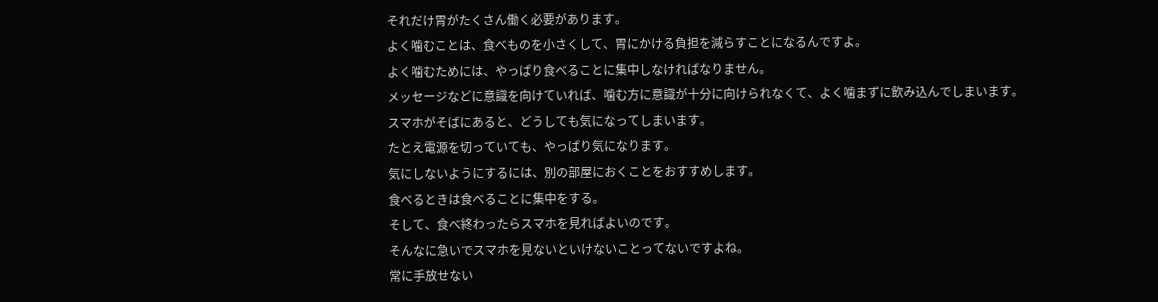それだけ胃がたくさん働く必要があります。
よく噛むことは、食べものを小さくして、胃にかける負担を減らすことになるんですよ。
よく噛むためには、やっぱり食べることに集中しなければなりません。
メッセージなどに意識を向けていれば、噛む方に意識が十分に向けられなくて、よく噛まずに飲み込んでしまいます。
スマホがそばにあると、どうしても気になってしまいます。
たとえ電源を切っていても、やっぱり気になります。
気にしないようにするには、別の部屋におくことをおすすめします。
食べるときは食べることに集中をする。
そして、食べ終わったらスマホを見ればよいのです。
そんなに急いでスマホを見ないといけないことってないですよね。
常に手放せない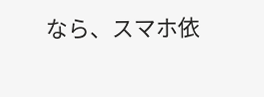なら、スマホ依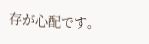存が心配です。